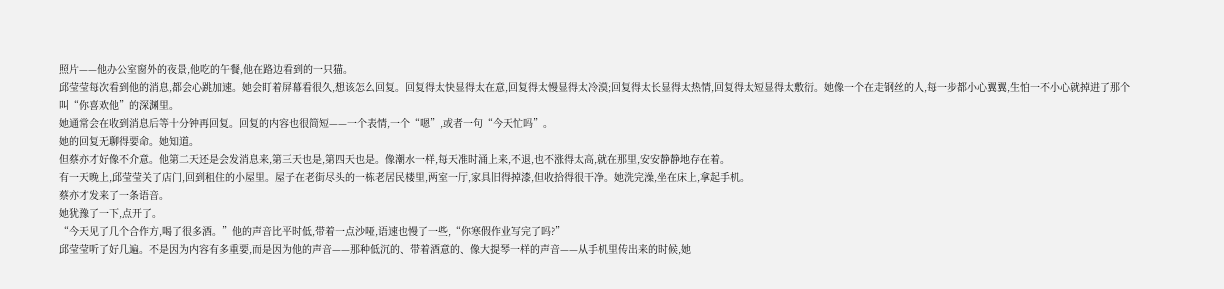照片——他办公室窗外的夜景,他吃的午餐,他在路边看到的一只猫。
邱莹莹每次看到他的消息,都会心跳加速。她会盯着屏幕看很久,想该怎么回复。回复得太快显得太在意,回复得太慢显得太冷漠;回复得太长显得太热情,回复得太短显得太敷衍。她像一个在走钢丝的人,每一步都小心翼翼,生怕一不小心就掉进了那个叫“你喜欢他”的深渊里。
她通常会在收到消息后等十分钟再回复。回复的内容也很简短——一个表情,一个“嗯”,或者一句“今天忙吗”。
她的回复无聊得要命。她知道。
但蔡亦才好像不介意。他第二天还是会发消息来,第三天也是,第四天也是。像潮水一样,每天准时涌上来,不退,也不涨得太高,就在那里,安安静静地存在着。
有一天晚上,邱莹莹关了店门,回到租住的小屋里。屋子在老街尽头的一栋老居民楼里,两室一厅,家具旧得掉漆,但收拾得很干净。她洗完澡,坐在床上,拿起手机。
蔡亦才发来了一条语音。
她犹豫了一下,点开了。
“今天见了几个合作方,喝了很多酒。”他的声音比平时低,带着一点沙哑,语速也慢了一些,“你寒假作业写完了吗?”
邱莹莹听了好几遍。不是因为内容有多重要,而是因为他的声音——那种低沉的、带着酒意的、像大提琴一样的声音——从手机里传出来的时候,她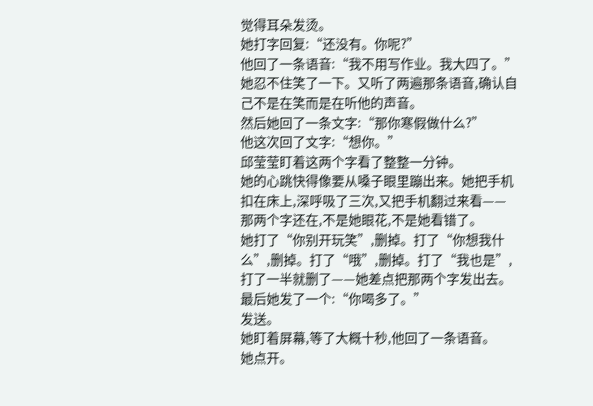觉得耳朵发烫。
她打字回复:“还没有。你呢?”
他回了一条语音:“我不用写作业。我大四了。”
她忍不住笑了一下。又听了两遍那条语音,确认自己不是在笑而是在听他的声音。
然后她回了一条文字:“那你寒假做什么?”
他这次回了文字:“想你。”
邱莹莹盯着这两个字看了整整一分钟。
她的心跳快得像要从嗓子眼里蹦出来。她把手机扣在床上,深呼吸了三次,又把手机翻过来看——那两个字还在,不是她眼花,不是她看错了。
她打了“你别开玩笑”,删掉。打了“你想我什么”,删掉。打了“哦”,删掉。打了“我也是”,打了一半就删了——她差点把那两个字发出去。
最后她发了一个:“你喝多了。”
发送。
她盯着屏幕,等了大概十秒,他回了一条语音。
她点开。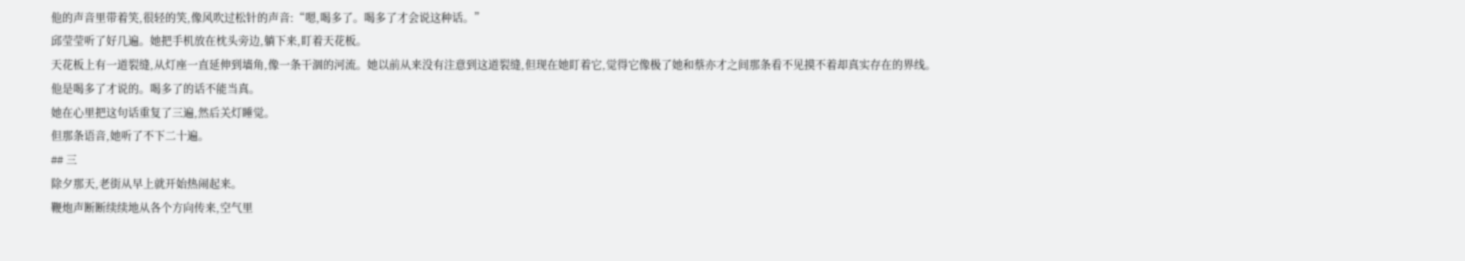他的声音里带着笑,很轻的笑,像风吹过松针的声音:“嗯,喝多了。喝多了才会说这种话。”
邱莹莹听了好几遍。她把手机放在枕头旁边,躺下来,盯着天花板。
天花板上有一道裂缝,从灯座一直延伸到墙角,像一条干涸的河流。她以前从来没有注意到这道裂缝,但现在她盯着它,觉得它像极了她和蔡亦才之间那条看不见摸不着却真实存在的界线。
他是喝多了才说的。喝多了的话不能当真。
她在心里把这句话重复了三遍,然后关灯睡觉。
但那条语音,她听了不下二十遍。
## 三
除夕那天,老街从早上就开始热闹起来。
鞭炮声断断续续地从各个方向传来,空气里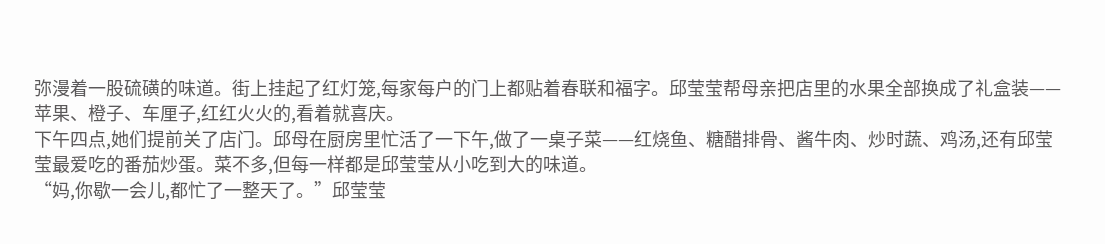弥漫着一股硫磺的味道。街上挂起了红灯笼,每家每户的门上都贴着春联和福字。邱莹莹帮母亲把店里的水果全部换成了礼盒装——苹果、橙子、车厘子,红红火火的,看着就喜庆。
下午四点,她们提前关了店门。邱母在厨房里忙活了一下午,做了一桌子菜——红烧鱼、糖醋排骨、酱牛肉、炒时蔬、鸡汤,还有邱莹莹最爱吃的番茄炒蛋。菜不多,但每一样都是邱莹莹从小吃到大的味道。
“妈,你歇一会儿,都忙了一整天了。”邱莹莹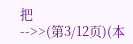把
-->>(第3/12页)(本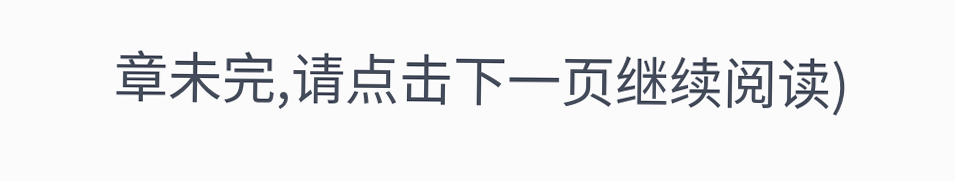章未完,请点击下一页继续阅读)